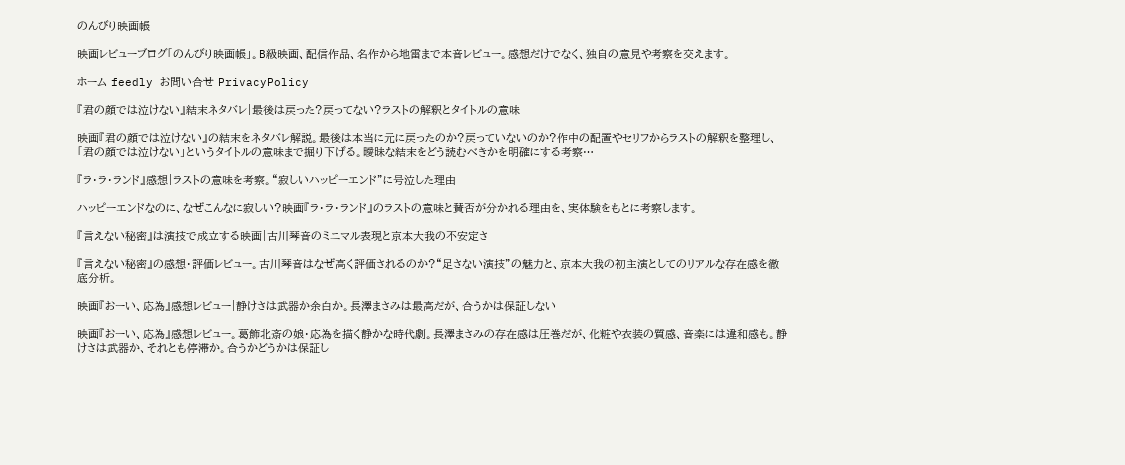のんびり映画帳

映画レビューブログ「のんびり映画帳」。B級映画、配信作品、名作から地雷まで本音レビュー。感想だけでなく、独自の意見や考察を交えます。

ホーム feedly お問い合せ PrivacyPolicy

『君の顔では泣けない』結末ネタバレ|最後は戻った?戻ってない?ラストの解釈とタイトルの意味

映画『君の顔では泣けない』の結末をネタバレ解説。最後は本当に元に戻ったのか?戻っていないのか?作中の配置やセリフからラストの解釈を整理し、「君の顔では泣けない」というタイトルの意味まで掘り下げる。曖昧な結末をどう読むべきかを明確にする考察…

『ラ・ラ・ランド』感想|ラストの意味を考察。“寂しいハッピーエンド”に号泣した理由

ハッピーエンドなのに、なぜこんなに寂しい?映画『ラ・ラ・ランド』のラストの意味と賛否が分かれる理由を、実体験をもとに考察します。

『言えない秘密』は演技で成立する映画|古川琴音のミニマル表現と京本大我の不安定さ

『言えない秘密』の感想・評価レビュー。古川琴音はなぜ高く評価されるのか?“足さない演技”の魅力と、京本大我の初主演としてのリアルな存在感を徹底分析。

映画『おーい、応為』感想レビュー|静けさは武器か余白か。長澤まさみは最高だが、合うかは保証しない

映画『おーい、応為』感想レビュー。葛飾北斎の娘・応為を描く静かな時代劇。長澤まさみの存在感は圧巻だが、化粧や衣装の質感、音楽には違和感も。静けさは武器か、それとも停滞か。合うかどうかは保証し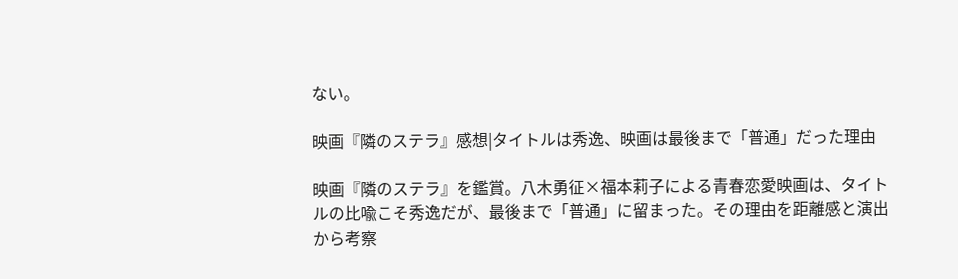ない。

映画『隣のステラ』感想|タイトルは秀逸、映画は最後まで「普通」だった理由

映画『隣のステラ』を鑑賞。八木勇征×福本莉子による青春恋愛映画は、タイトルの比喩こそ秀逸だが、最後まで「普通」に留まった。その理由を距離感と演出から考察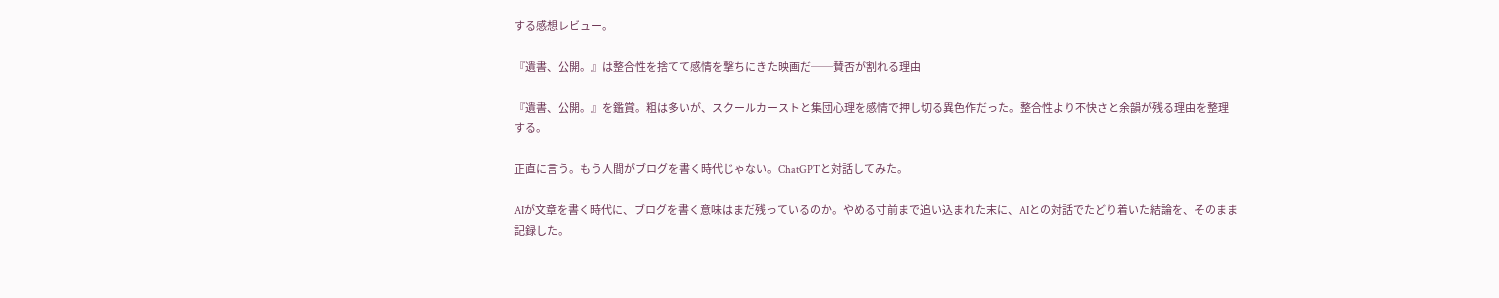する感想レビュー。

『遺書、公開。』は整合性を捨てて感情を撃ちにきた映画だ──賛否が割れる理由

『遺書、公開。』を鑑賞。粗は多いが、スクールカーストと集団心理を感情で押し切る異色作だった。整合性より不快さと余韻が残る理由を整理する。

正直に言う。もう人間がブログを書く時代じゃない。ChatGPTと対話してみた。

AIが文章を書く時代に、ブログを書く意味はまだ残っているのか。やめる寸前まで追い込まれた末に、AIとの対話でたどり着いた結論を、そのまま記録した。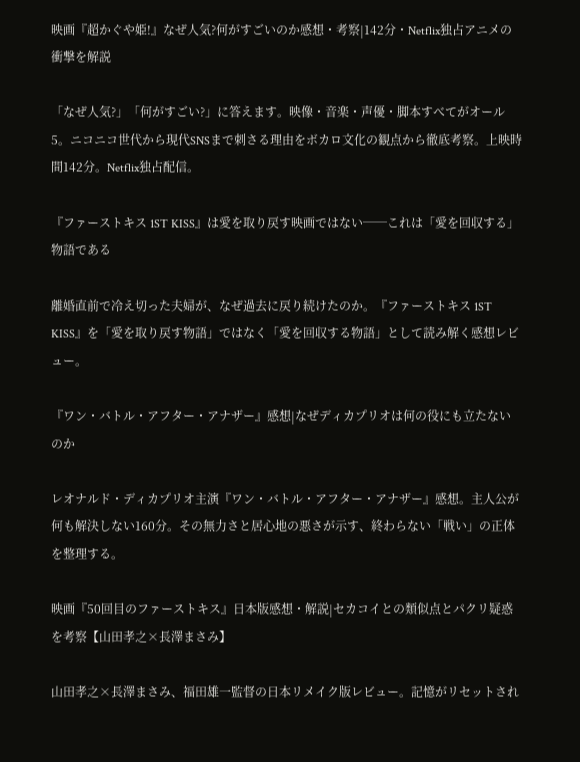映画『超かぐや姫!』なぜ人気?何がすごいのか感想・考察|142分・Netflix独占アニメの衝撃を解説

「なぜ人気?」「何がすごい?」に答えます。映像・音楽・声優・脚本すべてがオール5。ニコニコ世代から現代SNSまで刺さる理由をボカロ文化の観点から徹底考察。上映時間142分。Netflix独占配信。

『ファーストキス 1ST KISS』は愛を取り戻す映画ではない──これは「愛を回収する」物語である

離婚直前で冷え切った夫婦が、なぜ過去に戻り続けたのか。『ファーストキス 1ST KISS』を「愛を取り戻す物語」ではなく「愛を回収する物語」として読み解く感想レビュー。

『ワン・バトル・アフター・アナザー』感想|なぜディカプリオは何の役にも立たないのか

レオナルド・ディカプリオ主演『ワン・バトル・アフター・アナザー』感想。主人公が何も解決しない160分。その無力さと居心地の悪さが示す、終わらない「戦い」の正体を整理する。

映画『50回目のファーストキス』日本版感想・解説|セカコイとの類似点とパクリ疑惑を考察【山田孝之×長澤まさみ】

山田孝之×長澤まさみ、福田雄一監督の日本リメイク版レビュー。記憶がリセットされ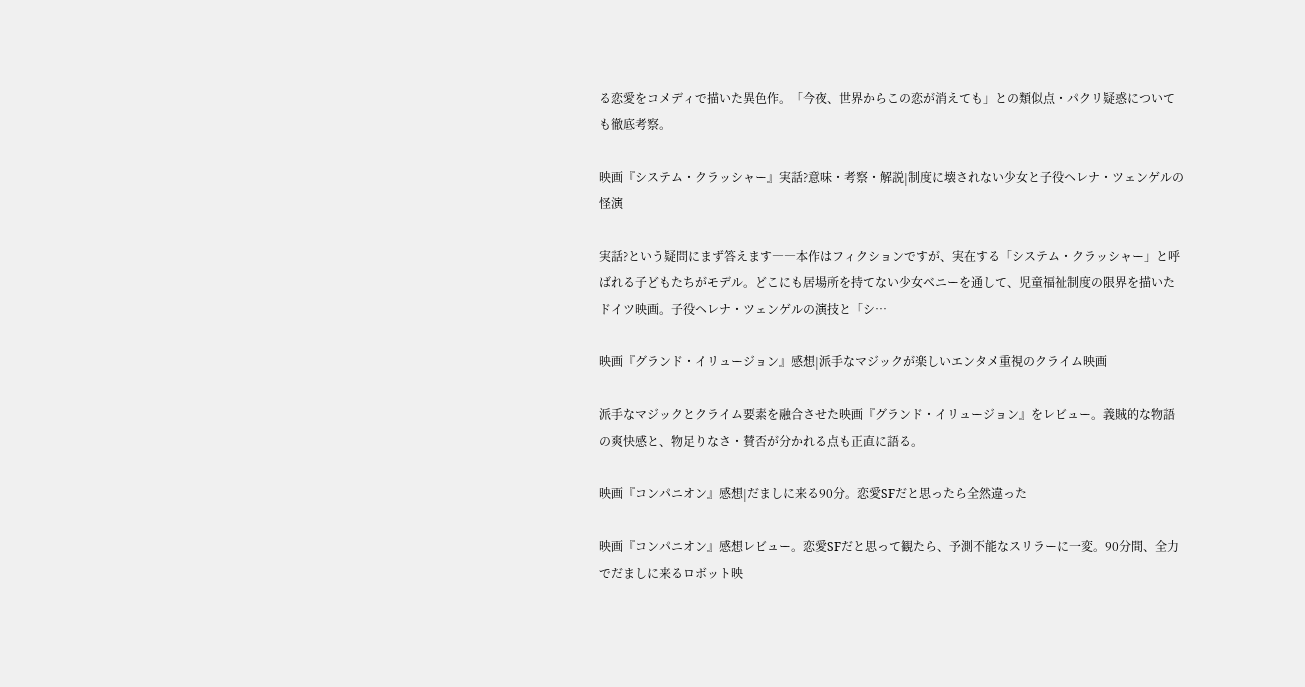る恋愛をコメディで描いた異色作。「今夜、世界からこの恋が消えても」との類似点・パクリ疑惑についても徹底考察。

映画『システム・クラッシャー』実話?意味・考察・解説|制度に壊されない少女と子役ヘレナ・ツェンゲルの怪演

実話?という疑問にまず答えます――本作はフィクションですが、実在する「システム・クラッシャー」と呼ばれる子どもたちがモデル。どこにも居場所を持てない少女ベニーを通して、児童福祉制度の限界を描いたドイツ映画。子役ヘレナ・ツェンゲルの演技と「シ…

映画『グランド・イリュージョン』感想|派手なマジックが楽しいエンタメ重視のクライム映画

派手なマジックとクライム要素を融合させた映画『グランド・イリュージョン』をレビュー。義賊的な物語の爽快感と、物足りなさ・賛否が分かれる点も正直に語る。

映画『コンパニオン』感想|だましに来る90分。恋愛SFだと思ったら全然違った

映画『コンパニオン』感想レビュー。恋愛SFだと思って観たら、予測不能なスリラーに一変。90分間、全力でだましに来るロボット映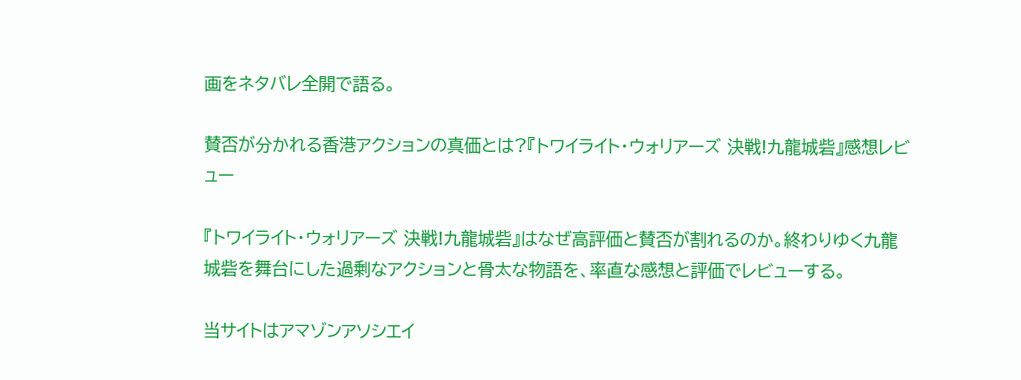画をネタバレ全開で語る。

賛否が分かれる香港アクションの真価とは?『トワイライト・ウォリアーズ 決戦!九龍城砦』感想レビュー

『トワイライト・ウォリアーズ 決戦!九龍城砦』はなぜ高評価と賛否が割れるのか。終わりゆく九龍城砦を舞台にした過剰なアクションと骨太な物語を、率直な感想と評価でレビューする。

当サイトはアマゾンアソシエイ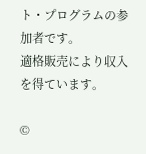ト・プログラムの参加者です。
適格販売により収入を得ています。

©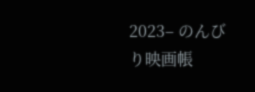2023– のんびり映画帳